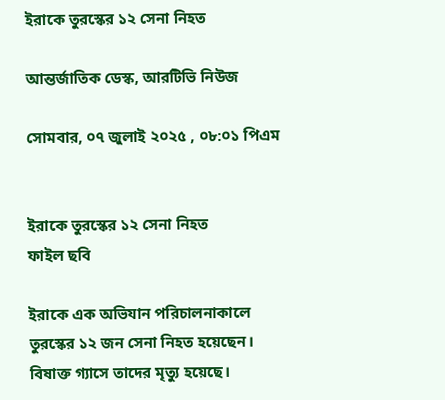ইরাকে তুরস্কের ১২ সেনা নিহত

আন্তর্জাতিক ডেস্ক, আরটিভি নিউজ

সোমবার, ০৭ জুলাই ২০২৫ , ০৮:০১ পিএম


ইরাকে তুরস্কের ১২ সেনা নিহত
ফাইল ছবি

ইরাকে এক অভিযান পরিচালনাকালে তুরস্কের ১২ জন সেনা নিহত হয়েছেন। বিষাক্ত গ্যাসে তাদের মৃত্যু হয়েছে।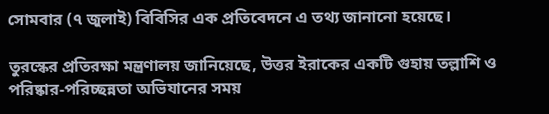সোমবার (৭ জুলাই) বিবিসির এক প্রতিবেদনে এ তথ্য জানানো হয়েছে।

তুরস্কের প্রতিরক্ষা মন্ত্রণালয় জানিয়েছে, উত্তর ইরাকের একটি গুহায় তল্লাশি ও পরিষ্কার-পরিচ্ছন্নতা অভিযানের সময়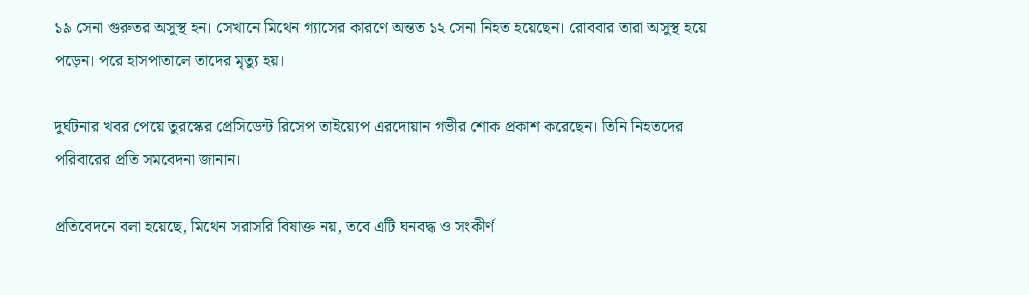১৯ সেনা গুরুতর অসুস্থ হন। সেখানে মিথেন গ্যাসের কারণে অন্তত ১২ সেনা নিহত হয়েছেন। রোববার তারা অসুস্থ হয়ে পড়েন। পরে হাসপাতালে তাদের মৃত্যু হয়।

দুর্ঘটনার খবর পেয়ে তুরস্কের প্রেসিডেন্ট রিসেপ তাইয়্যেপ এরদোয়ান গভীর শোক প্রকাশ করেছেন। তিনি নিহতদের পরিবারের প্রতি সমবেদনা জানান।

প্রতিবেদনে বলা হয়েছে, মিথেন সরাসরি বিষাক্ত নয়, তবে এটি ঘনবদ্ধ ও সংকীর্ণ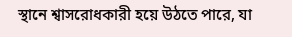স্থানে শ্বাসরোধকারী হয়ে উঠতে পারে, যা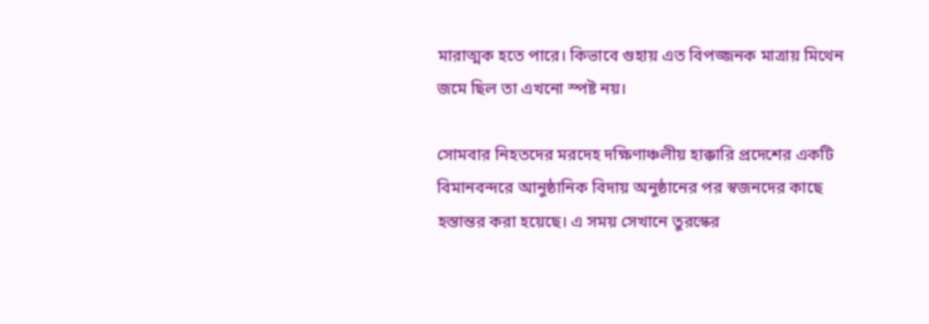মারাত্মক হতে পারে। কিভাবে গুহায় এত বিপজ্জনক মাত্রায় মিথেন জমে ছিল তা এখনো স্পষ্ট নয়।

সোমবার নিহতদের মরদেহ দক্ষিণাঞ্চলীয় হাক্কারি প্রদেশের একটি বিমানবন্দরে আনুষ্ঠানিক বিদায় অনুষ্ঠানের পর স্বজনদের কাছে হস্তান্তর করা হয়েছে। এ সময় সেখানে তুরস্কের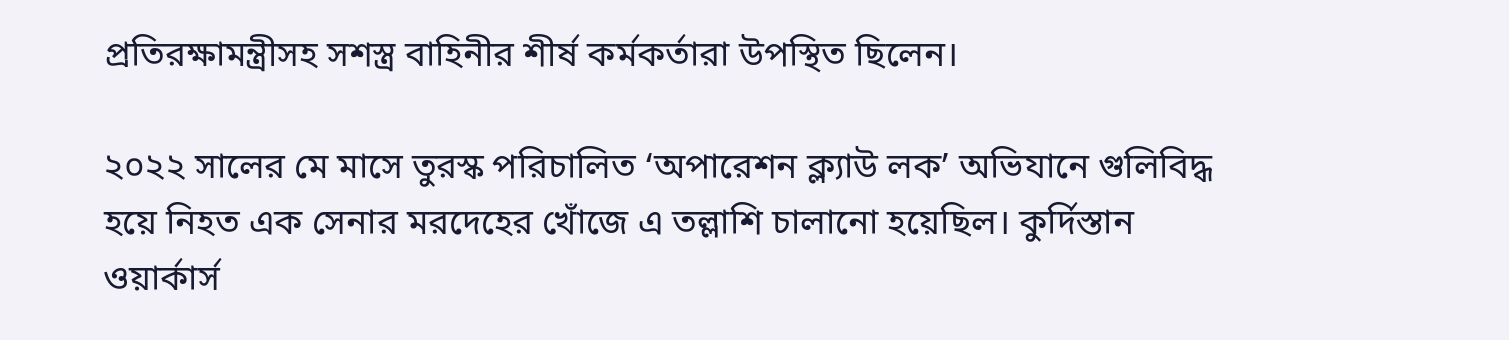প্রতিরক্ষামন্ত্রীসহ সশস্ত্র বাহিনীর শীর্ষ কর্মকর্তারা উপস্থিত ছিলেন।

২০২২ সালের মে মাসে তুরস্ক পরিচালিত ‘অপারেশন ক্ল্যাউ লক’ অভিযানে গুলিবিদ্ধ হয়ে নিহত এক সেনার মরদেহের খোঁজে এ তল্লাশি চালানো হয়েছিল। কুর্দিস্তান ওয়ার্কার্স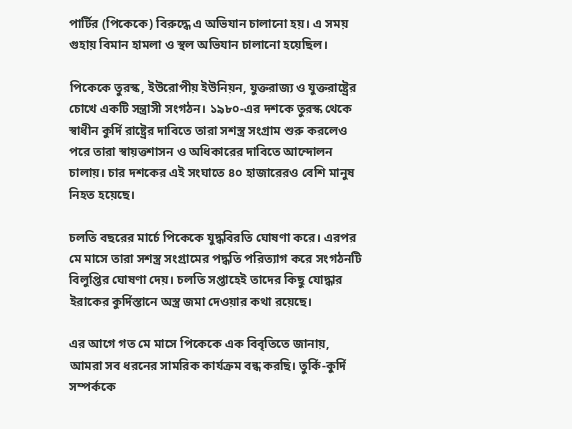পার্টির (পিকেকে) বিরুদ্ধে এ অভিযান চালানো হয়। এ সময় গুহায় বিমান হামলা ও স্থল অভিযান চালানো হয়েছিল।

পিকেকে তুরস্ক, ইউরোপীয় ইউনিয়ন, যুক্তরাজ্য ও যুক্তরাষ্ট্রের চোখে একটি সন্ত্রাসী সংগঠন। ১৯৮০-এর দশকে তুরস্ক থেকে স্বাধীন কুর্দি রাষ্ট্রের দাবিতে তারা সশস্ত্র সংগ্রাম শুরু করলেও পরে তারা স্বায়ত্তশাসন ও অধিকারের দাবিতে আন্দোলন চালায়। চার দশকের এই সংঘাতে ৪০ হাজারেরও বেশি মানুষ নিহত হয়েছে।

চলতি বছরের মার্চে পিকেকে যুদ্ধবিরতি ঘোষণা করে। এরপর মে মাসে তারা সশস্ত্র সংগ্রামের পদ্ধতি পরিত্যাগ করে সংগঠনটি বিলুপ্তির ঘোষণা দেয়। চলতি সপ্তাহেই তাদের কিছু যোদ্ধার ইরাকের কুর্দিস্তানে অস্ত্র জমা দেওয়ার কথা রয়েছে।

এর আগে গত মে মাসে পিকেকে এক বিবৃতিতে জানায়, আমরা সব ধরনের সামরিক কার্যক্রম বন্ধ করছি। তুর্কি-কুর্দি সম্পর্ককে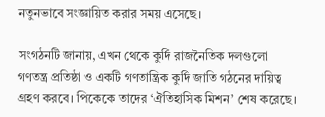নতুনভাবে সংজ্ঞায়িত করার সময় এসেছে।

সংগঠনটি জানায়, এখন থেকে কুর্দি রাজনৈতিক দলগুলো গণতন্ত্র প্রতিষ্ঠা ও একটি গণতান্ত্রিক কুর্দি জাতি গঠনের দায়িত্ব গ্রহণ করবে। পিকেকে তাদের ‘ঐতিহাসিক মিশন’ শেষ করেছে।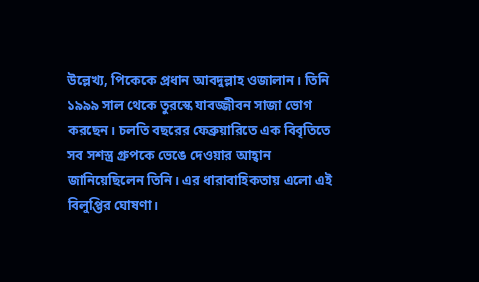উল্লেখ্য, পিকেকে প্রধান আবদুল্লাহ ওজালান। তিনি ১৯৯৯ সাল থেকে তুরস্কে যাবজ্জীবন সাজা ভোগ করছেন। চলতি বছরের ফেব্রুয়ারিতে এক বিবৃতিতে সব সশস্ত্র গ্রুপকে ভেঙে দেওয়ার আহ্বান জানিয়েছিলেন তিনি। এর ধারাবাহিকতায় এলো এই বিলুপ্তির ঘোষণা।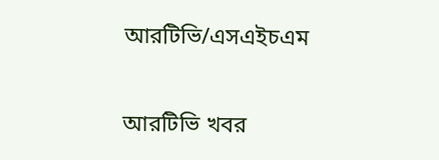আরটিভি/এসএইচএম

আরটিভি খবর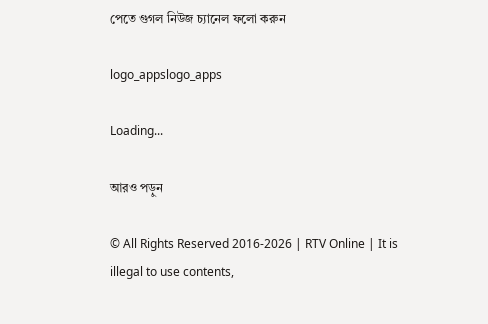পেতে গুগল নিউজ চ্যানেল ফলো করুন

logo_appslogo_apps

Loading...

আরও পড়ুন

© All Rights Reserved 2016-2026 | RTV Online | It is illegal to use contents,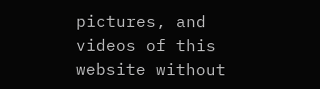pictures, and videos of this website without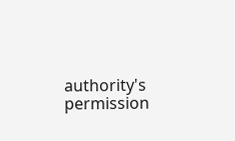authority's permission